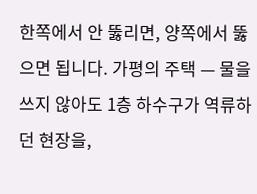한쪽에서 안 뚫리면, 양쪽에서 뚫으면 됩니다. 가평의 주택 — 물을 쓰지 않아도 1층 하수구가 역류하던 현장을,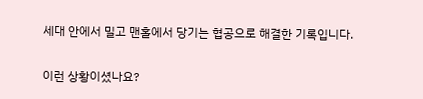세대 안에서 밀고 맨홀에서 당기는 협공으로 해결한 기록입니다.

이런 상황이셨나요?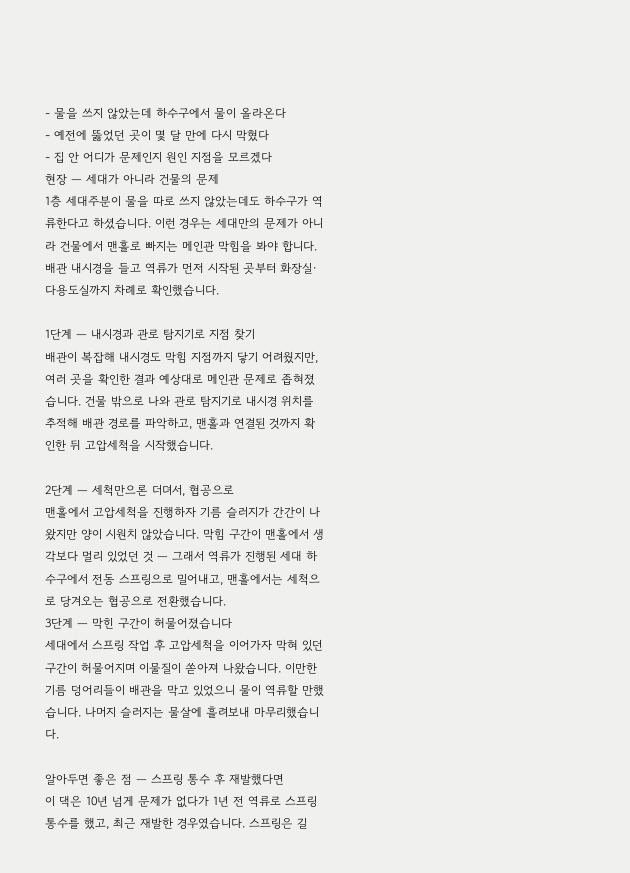- 물을 쓰지 않았는데 하수구에서 물이 올라온다
- 예전에 뚫었던 곳이 몇 달 만에 다시 막혔다
- 집 안 어디가 문제인지 원인 지점을 모르겠다
현장 — 세대가 아니라 건물의 문제
1층 세대주분이 물을 따로 쓰지 않았는데도 하수구가 역류한다고 하셨습니다. 이런 경우는 세대만의 문제가 아니라 건물에서 맨홀로 빠지는 메인관 막힘을 봐야 합니다. 배관 내시경을 들고 역류가 먼저 시작된 곳부터 화장실·다용도실까지 차례로 확인했습니다.

1단계 — 내시경과 관로 탐지기로 지점 찾기
배관이 복잡해 내시경도 막힘 지점까지 닿기 어려웠지만, 여러 곳을 확인한 결과 예상대로 메인관 문제로 좁혀졌습니다. 건물 밖으로 나와 관로 탐지기로 내시경 위치를 추적해 배관 경로를 파악하고, 맨홀과 연결된 것까지 확인한 뒤 고압세척을 시작했습니다.

2단계 — 세척만으론 더뎌서, 협공으로
맨홀에서 고압세척을 진행하자 기름 슬러지가 간간이 나왔지만 양이 시원치 않았습니다. 막힘 구간이 맨홀에서 생각보다 멀리 있었던 것 — 그래서 역류가 진행된 세대 하수구에서 전동 스프링으로 밀어내고, 맨홀에서는 세척으로 당겨오는 협공으로 전환했습니다.
3단계 — 막힌 구간이 허물어졌습니다
세대에서 스프링 작업 후 고압세척을 이어가자 막혀 있던 구간이 허물어지며 이물질이 쏟아져 나왔습니다. 이만한 기름 덩어리들이 배관을 막고 있었으니 물이 역류할 만했습니다. 나머지 슬러지는 물살에 흘려보내 마무리했습니다.

알아두면 좋은 점 — 스프링 통수 후 재발했다면
이 댁은 10년 넘게 문제가 없다가 1년 전 역류로 스프링 통수를 했고, 최근 재발한 경우였습니다. 스프링은 길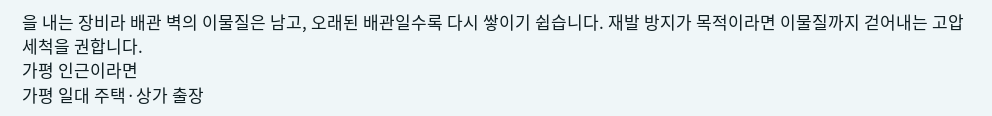을 내는 장비라 배관 벽의 이물질은 남고, 오래된 배관일수록 다시 쌓이기 쉽습니다. 재발 방지가 목적이라면 이물질까지 걷어내는 고압세척을 권합니다.
가평 인근이라면
가평 일대 주택·상가 출장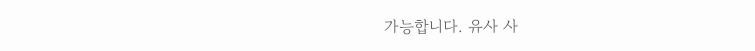가능합니다. 유사 사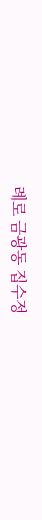례로 금광동 집수정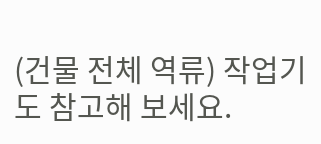(건물 전체 역류) 작업기도 참고해 보세요.